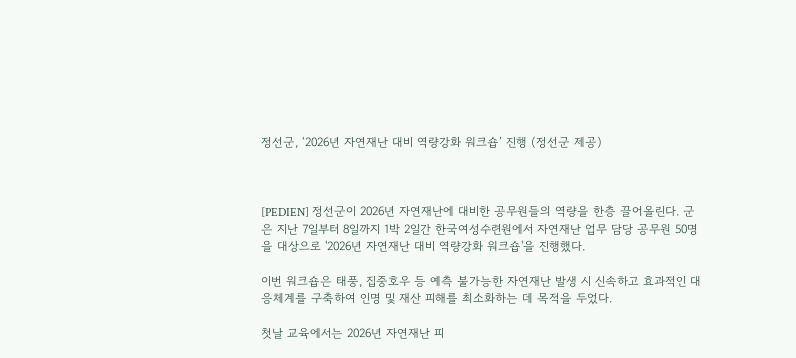정선군, ‘2026년 자연재난 대비 역량강화 워크숍’ 진행 (정선군 제공)



[PEDIEN] 정선군이 2026년 자연재난에 대비한 공무원들의 역량을 한층 끌어올린다. 군은 지난 7일부터 8일까지 1박 2일간 한국여성수련원에서 자연재난 업무 담당 공무원 50명을 대상으로 '2026년 자연재난 대비 역량강화 워크숍'을 진행했다.

이번 워크숍은 태풍, 집중호우 등 예측 불가능한 자연재난 발생 시 신속하고 효과적인 대응체계를 구축하여 인명 및 재산 피해를 최소화하는 데 목적을 두었다.

첫날 교육에서는 2026년 자연재난 피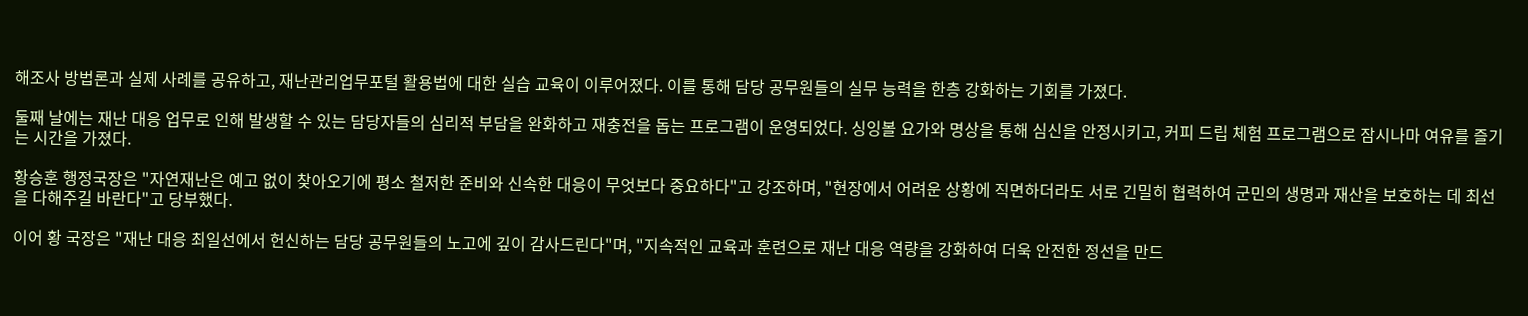해조사 방법론과 실제 사례를 공유하고, 재난관리업무포털 활용법에 대한 실습 교육이 이루어졌다. 이를 통해 담당 공무원들의 실무 능력을 한층 강화하는 기회를 가졌다.

둘째 날에는 재난 대응 업무로 인해 발생할 수 있는 담당자들의 심리적 부담을 완화하고 재충전을 돕는 프로그램이 운영되었다. 싱잉볼 요가와 명상을 통해 심신을 안정시키고, 커피 드립 체험 프로그램으로 잠시나마 여유를 즐기는 시간을 가졌다.

황승훈 행정국장은 "자연재난은 예고 없이 찾아오기에 평소 철저한 준비와 신속한 대응이 무엇보다 중요하다"고 강조하며, "현장에서 어려운 상황에 직면하더라도 서로 긴밀히 협력하여 군민의 생명과 재산을 보호하는 데 최선을 다해주길 바란다"고 당부했다.

이어 황 국장은 "재난 대응 최일선에서 헌신하는 담당 공무원들의 노고에 깊이 감사드린다"며, "지속적인 교육과 훈련으로 재난 대응 역량을 강화하여 더욱 안전한 정선을 만드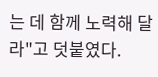는 데 함께 노력해 달라"고 덧붙였다.